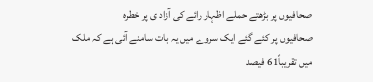صحافیوں پر بڑھتے حملے اظہار رائے کی آزاد ی پر خطرہ
صحافیوں پر کئے گئے ایک سروے میں یہ بات سامنے آئی ہے کہ ملک میں تقریباً61 فیصد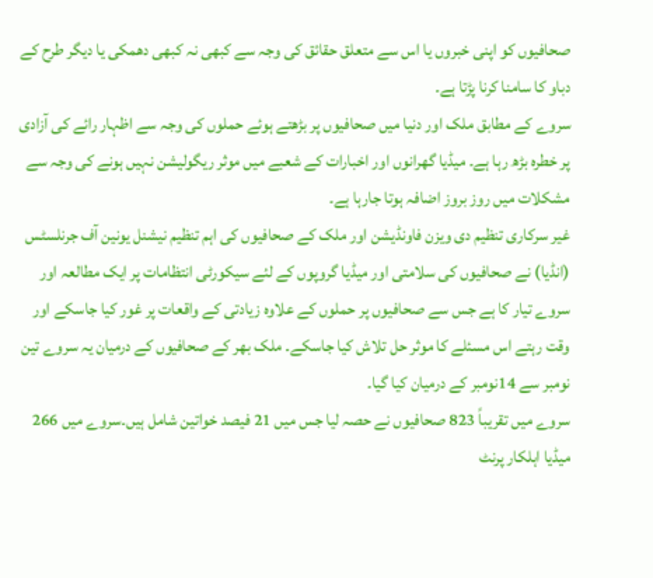صحافیوں کو اپنی خبروں یا اس سے متعلق حقائق کی وجہ سے کبھی نہ کبھی دھمکی یا دیگر طرح کے دباو کا سامنا کرنا پڑتا ہے۔
سروے کے مطابق ملک اور دنیا میں صحافیوں پر بڑھتے ہوئے حملوں کی وجہ سے اظہار رائے کی آزادی پر خطرہ بڑھ رہا ہے۔ میڈیا گھرانوں اور اخبارات کے شعبے میں موثر ریگولیشن نہیں ہونے کی وجہ سے مشکلات میں روز بروز اضافہ ہوتا جارہا ہے۔
غیر سرکاری تنظیم دی ویزن فاونڈیشن اور ملک کے صحافیوں کی اہم تنظیم نیشنل یونین آف جرنلسٹس (انڈیا) نے صحافیوں کی سلامتی اور میڈیا گروپوں کے لئے سیکورٹی انتظامات پر ایک مطالعہ اور سروے تیار کا ہے جس سے صحافیوں پر حملوں کے علاوہ زیادتی کے واقعات پر غور کیا جاسکے اور وقت رہتے اس مسئلے کا موثر حل تلاش کیا جاسکے۔ ملک بھر کے صحافیوں کے درمیان یہ سروے تین نومبر سے 14نومبر کے درمیان کیا گیا۔
سروے میں تقریباً 823 صحافیوں نے حصہ لیا جس میں 21 فیصد خواتین شامل ہیں۔سروے میں 266 میڈیا اہلکار پرنٹ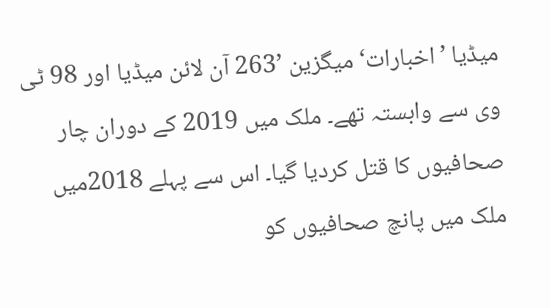میڈیا ’اخبارات‘ میگزین ’263 آن لائن میڈیا اور 98 ٹی وی سے وابستہ تھے۔ ملک میں 2019 کے دوران چار صحافیوں کا قتل کردیا گیا۔ اس سے پہلے 2018میں ملک میں پانچ صحافیوں کو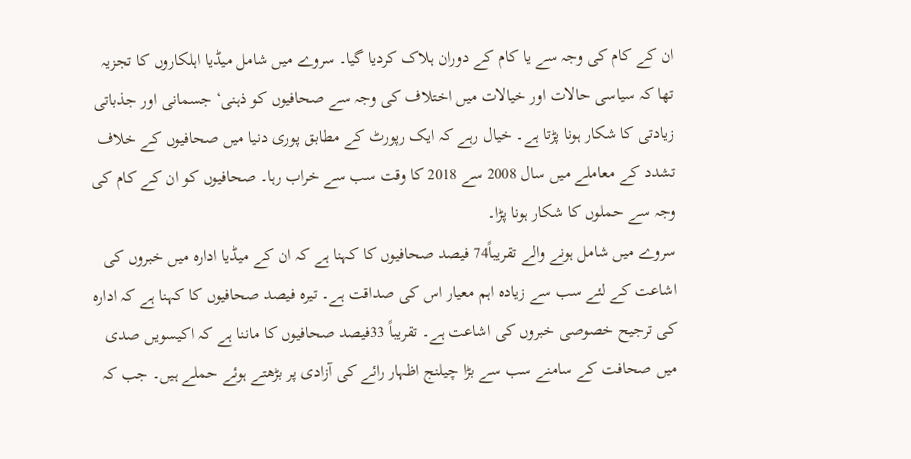ان کے کام کی وجہ سے یا کام کے دوران ہلاک کردیا گیا۔ سروے میں شامل میڈیا اہلکاروں کا تجزیہ تھا کہ سیاسی حالات اور خیالات میں اختلاف کی وجہ سے صحافیوں کو ذہنی‘ جسمانی اور جذباتی زیادتی کا شکار ہونا پڑتا ہے۔ خیال رہے کہ ایک رپورٹ کے مطابق پوری دنیا میں صحافیوں کے خلاف تشدد کے معاملے میں سال 2008 سے 2018 کا وقت سب سے خراب رہا۔ صحافیوں کو ان کے کام کی وجہ سے حملوں کا شکار ہونا پڑا۔
سروے میں شامل ہونے والے تقریباً74 فیصد صحافیوں کا کہنا ہے کہ ان کے میڈیا ادارہ میں خبروں کی اشاعت کے لئے سب سے زیادہ اہم معیار اس کی صداقت ہے۔ تیرہ فیصد صحافیوں کا کہنا ہے کہ ادارہ کی ترجیح خصوصی خبروں کی اشاعت ہے۔ تقریباً 33فیصد صحافیوں کا ماننا ہے کہ اکیسویں صدی میں صحافت کے سامنے سب سے بڑا چیلنج اظہار رائے کی آزادی پر بڑھتے ہوئے حملے ہیں۔ جب کہ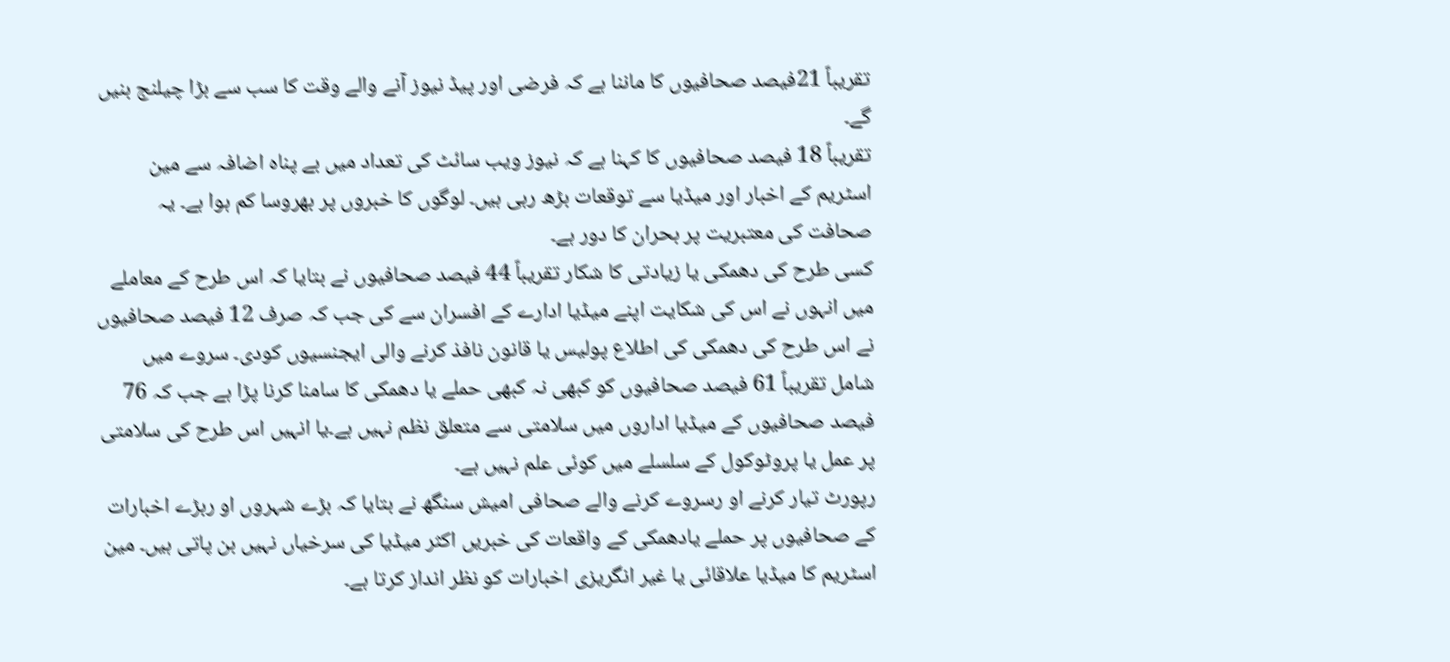تقریباً 21فیصد صحافیوں کا ماننا ہے کہ فرضی اور پیڈ نیوز آنے والے وقت کا سب سے بڑا چیلنج بنیں گے۔
تقریباً 18 فیصد صحافیوں کا کہنا ہے کہ نیوز ویب سائٹ کی تعداد میں بے پناہ اضافہ سے مین اسٹریم کے اخبار اور میڈیا سے توقعات بڑھ رہی ہیں۔ لوگوں کا خبروں پر بھروسا کم ہوا ہے۔ یہ صحافت کی معتبریت پر بحران کا دور ہے۔
کسی طرح کی دھمکی یا زیادتی کا شکار تقریباً 44 فیصد صحافیوں نے بتایا کہ اس طرح کے معاملے میں انہوں نے اس کی شکایت اپنے میڈیا ادارے کے افسران سے کی جب کہ صرف 12 فیصد صحافیوں نے اس طرح کی دھمکی کی اطلاع پولیس یا قانون نافذ کرنے والی ایجنسیوں کودی۔ سروے میں شامل تقریباً 61 فیصد صحافیوں کو کبھی نہ کبھی حملے یا دھمکی کا سامنا کرنا پڑا ہے جب کہ 76 فیصد صحافیوں کے میڈیا اداروں میں سلامتی سے متعلق نظم نہیں ہے۔یا انہیں اس طرح کی سلامتی پر عمل یا پروٹوکول کے سلسلے میں کوئی علم نہیں ہے۔
رپورٹ تیار کرنے او رسروے کرنے والے صحافی امیش سنگھ نے بتایا کہ بڑے شہروں او ربڑے اخبارات کے صحافیوں پر حملے یادھمکی کے واقعات کی خبریں اکثر میڈیا کی سرخیاں نہیں بن پاتی ہیں۔ مین اسٹریم کا میڈیا علاقائی یا غیر انگریزی اخبارات کو نظر انداز کرتا ہے۔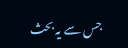جس سے یہ بحث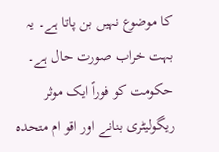کا موضوع نہیں بن پاتا ہے۔ یہ بہت خراب صورت حال ہے۔ حکومت کو فوراً ایک موثر ریگولیٹری بنانے اور اقو ام متحدہ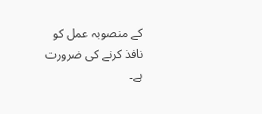کے منصوبہ عمل کو نافذ کرنے کی ضرورت ہے۔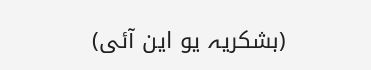(بشکریہ یو این آئی)